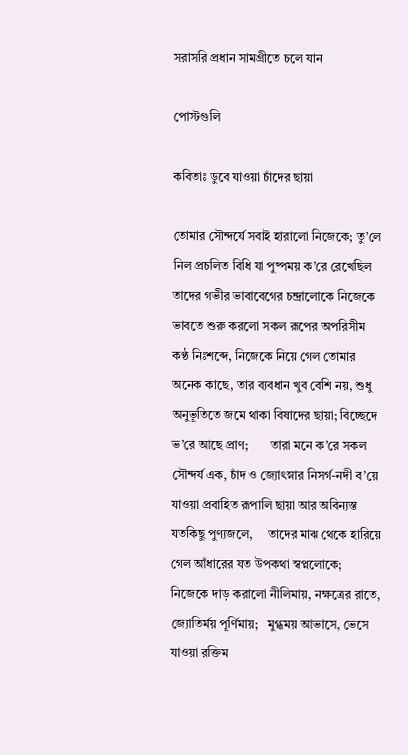সরাসরি প্রধান সামগ্রীতে চলে যান

পোস্টগুলি

কবিতাঃ ডুবে যাওয়া চাঁদের ছায়া

তোমার সৌন্দর্যে সবাই হারালো নিজেকে; তু’লে নিল প্রচলিত বিধি যা পুষ্পময় ক’রে রেখেছিল তাদের গভীর ভাবাবেগের চন্দ্রালোকে নিজেকে ভাবতে শুরু করলো সকল রূপের অপরিসীম কণ্ঠ নিঃশব্দে, নিজেকে নিয়ে গেল তোমার অনেক কাছে, তার ব্যবধান খুব বেশি নয়, শুধু অনুভূতিতে জমে থাকা বিষাদের ছায়া; বিচ্ছেদে ভ’রে আছে প্রাণ;       তারা মনে ক’রে সকল সৌন্দর্য এক, চাঁদ ও জ্যোৎস্নার নিসর্গ-নদী ব’য়ে যাওয়া প্রবাহিত রূপালি ছায়া আর অবিন্যস্ত যতকিছু পুণ্যজলে,     তাদের মাঝ থেকে হারিয়ে গেল আঁধারের যত উপকথা স্বপ্নলোকে; নিজেকে দাড় করালো নীলিমায়, নক্ষত্রের রাতে, জ্যোতির্ময় পূর্ণিমায়;   মুগ্ধময় আভাসে, ভেসে যাওয়া রক্তিম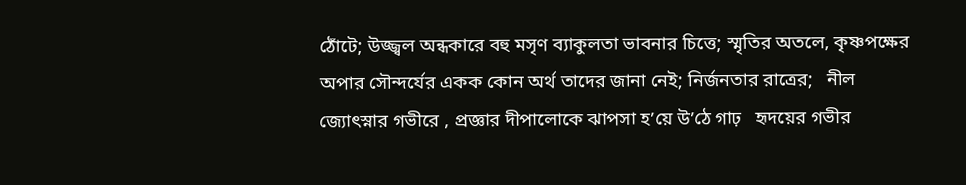ঠোঁটে; উজ্জ্বল অন্ধকারে বহু মসৃণ ব্যাকুলতা ভাবনার চিত্তে; স্মৃতির অতলে, কৃষ্ণপক্ষের অপার সৌন্দর্যের একক কোন অর্থ তাদের জানা নেই; নির্জনতার রাত্রের;   নীল জ্যোৎস্নার গভীরে , প্রজ্ঞার দীপালোকে ঝাপসা হ’য়ে উ’ঠে গাঢ়   হৃদয়ের গভীর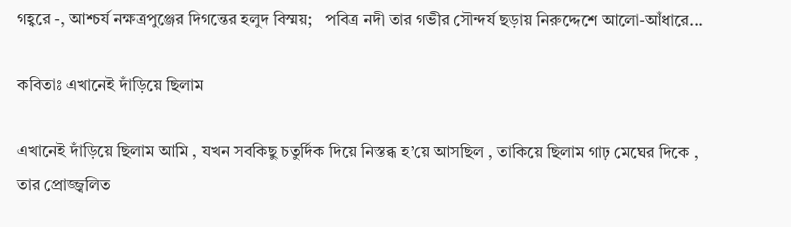গহ্বরে -, আশ্চর্য নক্ষত্রপুঞ্জের দিগন্তের হলুদ বিস্ময়;   পবিত্র নদী তার গভীর সৌন্দর্য ছড়ায় নিরুদ্দেশে আলো-আঁধারে...

কবিতাঃ এখানেই দাঁড়িয়ে ছিলাম

এখানেই দাঁড়িয়ে ছিলাম আমি , যখন সবকিছু চতুর্দিক দিয়ে নিস্তব্ধ হ’য়ে আসছিল , তাকিয়ে ছিলাম গাঢ় মেঘের দিকে , তার প্রোজ্জ্বলিত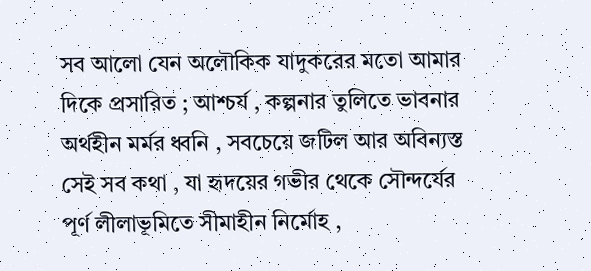সব আলো যেন অলৌকিক যাদুকরের মতো আমার দিকে প্রসারিত ; আশ্চর্য , কল্পনার তুলিতে ভাবনার অর্থহীন মর্মর ধ্বনি , সবচেয়ে জটিল আর অবিন্যস্ত সেই সব কথা , যা হৃদয়ের গভীর থেকে সৌন্দর্যের পূর্ণ লীলাভূমিতে সীমাহীন নির্মোহ ,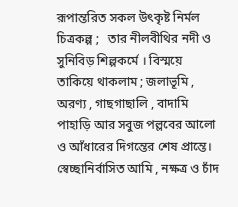রূপান্তরিত সকল উৎকৃষ্ট নির্মল চিত্রকল্প ;   তার নীলবীথির নদী ও সুনিবিড় শিল্পকর্মে । বিস্ময়ে তাকিয়ে থাকলাম ; জলাভূমি , অরণ্য , গাছগাছালি , বাদামি পাহাড়ি আর সবুজ পল্লবের আলো ও আঁধারের দিগন্তের শেষ প্রান্তে। স্বেচ্ছানির্বাসিত আমি , নক্ষত্র ও চাঁদ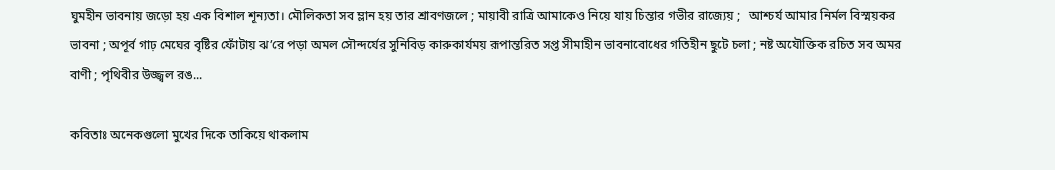ঘুমহীন ভাবনায় জড়ো হয় এক বিশাল শূন্যতা। মৌলিকতা সব ম্লান হয় তার শ্রাবণজলে ; মায়াবী রাত্রি আমাকেও নিয়ে যায় চিন্তার গভীর রাজ্যেয় ;   আশ্চর্য আমার নির্মল বিস্ময়কর ভাবনা ; অপূর্ব গাঢ় মেঘের বৃষ্টির ফোঁটায় ঝ’রে পড়া অমল সৌন্দর্যের সুনিবিড় কারুকার্যময় রূপান্তরিত সপ্ত সীমাহীন ভাবনাবোধের গতিহীন ছুটে চলা ; নষ্ট অযৌক্তিক রচিত সব অমর বাণী ; পৃথিবীর উজ্জ্বল রঙ...

কবিতাঃ অনেকগুলো মুখের দিকে তাকিয়ে থাকলাম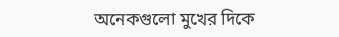অনেকগুলো মুখের দিকে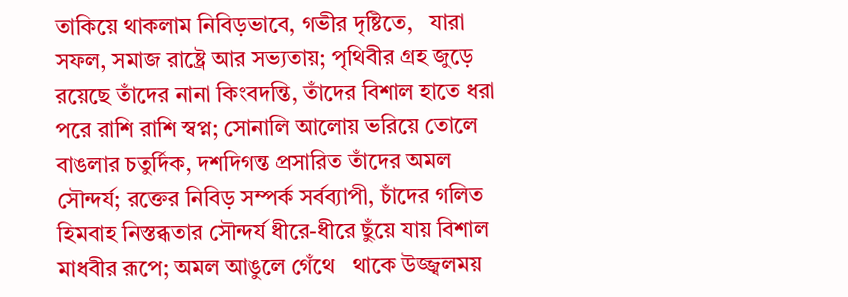তাকিয়ে থাকলাম নিবিড়ভাবে, গভীর দৃষ্টিতে,   যারা সফল, সমাজ রাষ্ট্রে আর সভ্যতায়; পৃথিবীর গ্রহ জুড়ে রয়েছে তাঁদের নানা কিংবদন্তি, তাঁদের বিশাল হাতে ধরা পরে রাশি রাশি স্বপ্ন; সোনালি আলোয় ভরিয়ে তোলে বাঙলার চতুর্দিক, দশদিগন্ত প্রসারিত তাঁদের অমল সৌন্দর্য; রক্তের নিবিড় সম্পর্ক সর্বব্যাপী, চাঁদের গলিত হিমবাহ নিস্তব্ধতার সৌন্দর্য ধীরে-ধীরে ছুঁয়ে যায় বিশাল মাধবীর রূপে; অমল আঙুলে গেঁথে   থাকে উজ্জ্বলময়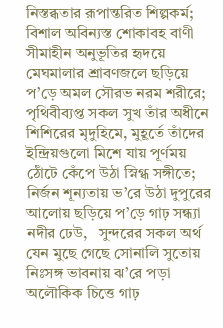নিস্তব্ধতার রূপান্তরিত শিল্পকর্ম; বিশাল অবিন্যস্ত শোকাবহ বাণী সীমাহীন অনুভূতির হৃদয়ে মেঘমালার শ্রাবণজলে ছড়িয়ে প’ড়ে অমল সৌরভ নরম শরীরে; পৃথিবীব্যপ্ত সকল সুখ তাঁর অধীনে শিশিরের মৃদুহিমে, মুহূর্তে তাঁদের ইন্দ্রিয়গুলো মিশে যায় পূর্ণময় ঠোঁটে কেঁপে উঠা স্নিগ্ধ সঙ্গীতে; নির্জন শূন্যতায় ভ’রে উঠা দুপুরের আলোয় ছড়িয়ে প’ড়ে গাঢ় সন্ধ্যা নদীর ঢেউ,   সুন্দরের সকল অর্থ যেন মুছে গেছে সোনালি সুতোয় নিঃসঙ্গ ভাবনায় ঝ’রে পড়া অলৌকিক চিত্তে গাঢ়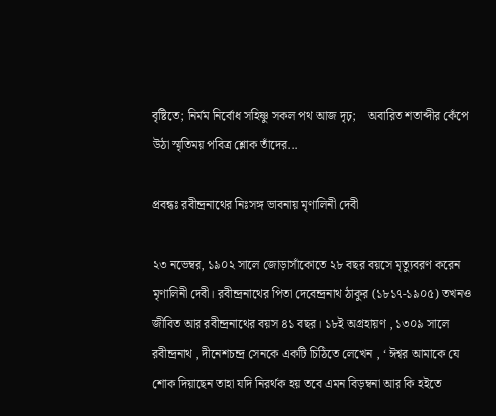বৃষ্টিতে; নির্মম নির্বোধ সহিষ্ণু সকল পথ আজ দৃঢ়;    অবারিত শতাব্দীর কেঁপে উঠা স্মৃতিময় পবিত্র শ্লোক তাঁদের...

প্রবন্ধঃ রবীন্দ্রনাথের নিঃসঙ্গ ভাবনায় মৃণালিনী দেবী

২৩ নভেম্বর, ১৯০২ সালে জোড়াসাঁকোতে ২৮ বছর বয়সে মৃত্যুবরণ করেন মৃণালিনী দেবী। রবীন্দ্রনাথের পিতা দেবেন্দ্রনাথ ঠাকুর (১৮১৭-১৯০৫) তখনও জীবিত আর রবীন্দ্রনাথের বয়স ৪১ বছর। ১৮ই অগ্রহায়ণ , ১৩০৯ সালে রবীন্দ্রনাথ , দীনেশচন্দ্র সেনকে একটি চিঠিতে লেখেন , ‘ ঈশ্বর আমাকে যে শোক দিয়াছেন তাহা যদি নিরর্থক হয় তবে এমন বিড়ম্বনা আর কি হইতে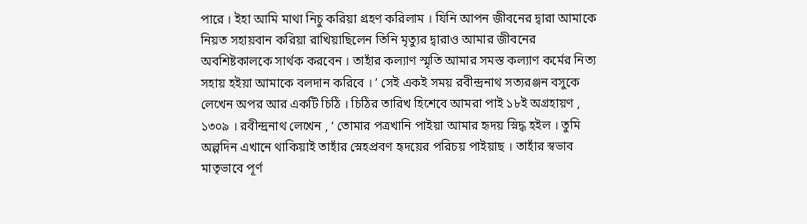পারে । ইহা আমি মাথা নিচু করিয়া গ্রহণ করিলাম । যিনি আপন জীবনের দ্বারা আমাকে নিয়ত সহায়বান করিয়া রাখিয়াছিলেন তিনি মৃত্যুর দ্বারাও আমার জীবনের অবশিষ্টকালকে সার্থক করবেন । তাহাঁর কল্যাণ স্মৃতি আমার সমস্ত কল্যাণ কর্মের নিত্য সহায় হইয়া আমাকে বলদান করিবে । ’ সেই একই সময় রবীন্দ্রনাথ সত্যরঞ্জন বসুকে লেখেন অপর আর একটি চিঠি । চিঠির তারিখ হিশেবে আমরা পাই ১৮ই অগ্রহায়ণ , ১৩০৯ । রবীন্দ্রনাথ লেখেন , ‘ তোমার পত্রখানি পাইয়া আমার হৃদয় স্নিদ্ধ হইল । তুমি অল্পদিন এখানে থাকিয়াই তাহাঁর স্নেহপ্রবণ হৃদয়ের পরিচয় পাইয়াছ । তাহাঁর স্বভাব মাতৃভাবে পূর্ণ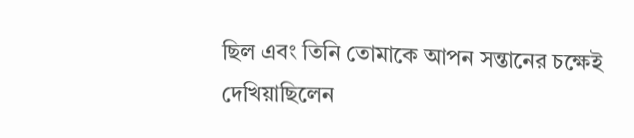ছিল এবং তিনি তোমাকে আপন সন্তানের চক্ষেই দেখিয়াছিলেন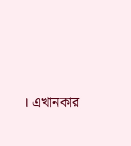। এখানকার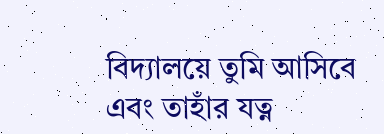বিদ্যালয়ে তুমি আসিবে এবং তাহাঁর যত্ন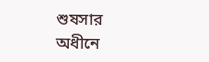শুষসার অধীনে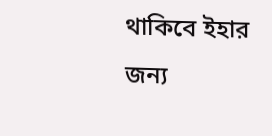থাকিবে ইহার জন্য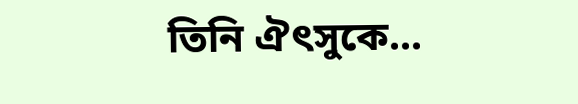তিনি ঐৎসুকে...